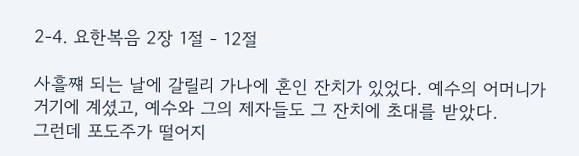2-4. 요한복음 2장 1절 - 12절

사흘쨰 되는 날에 갈릴리 가나에 혼인 잔치가 있었다. 예수의 어머니가 거기에 계셨고, 예수와 그의 제자들도 그 잔치에 초대를 받았다.
그런데 포도주가 떨어지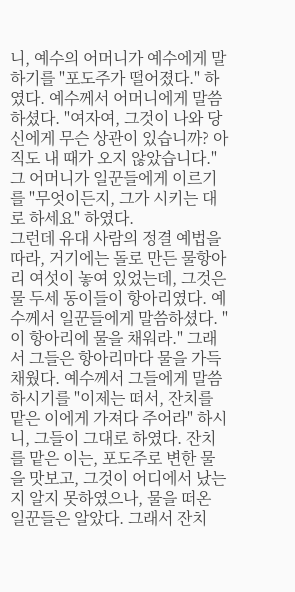니, 예수의 어머니가 예수에게 말하기를 "포도주가 떨어졌다." 하였다. 예수께서 어머니에게 말씀하셨다. "여자여, 그것이 나와 당신에게 무슨 상관이 있습니까? 아직도 내 때가 오지 않았습니다." 그 어머니가 일꾼들에게 이르기를 "무엇이든지, 그가 시키는 대로 하세요" 하였다.
그런데 유대 사람의 정결 예법을 따라, 거기에는 돌로 만든 물항아리 여섯이 놓여 있었는데, 그것은 물 두세 동이들이 항아리였다. 예수께서 일꾼들에게 말씀하셨다. "이 항아리에 물을 채워라." 그래서 그들은 항아리마다 물을 가득 채웠다. 예수께서 그들에게 말씀하시기를 "이제는 떠서, 잔치를 맡은 이에게 가져다 주어라" 하시니, 그들이 그대로 하였다. 잔치를 맡은 이는, 포도주로 변한 물을 맛보고, 그것이 어디에서 났는지 알지 못하였으나, 물을 떠온 일꾼들은 알았다. 그래서 잔치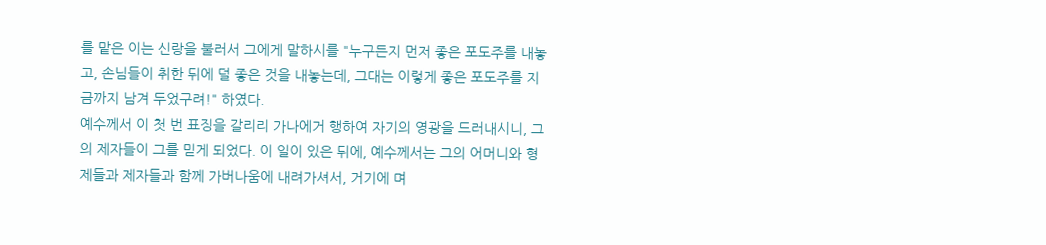를 맡은 이는 신랑을 불러서 그에게 말하시를 "누구든지 먼저 좋은 포도주를 내놓고, 손님들이 취한 뒤에 덜 좋은 것을 내놓는데, 그대는 이렇게 좋은 포도주를 지금까지 남겨 두었구려!" 하였다.
예수께서 이 첫 번 표징을 갈리리 가나에거 행하여 자기의 영광을 드러내시니, 그의 제자들이 그를 믿게 되었다. 이 일이 있은 뒤에, 예수께서는 그의 어머니와 형제들과 제자들과 함께 가버나움에 내려가셔서, 거기에 며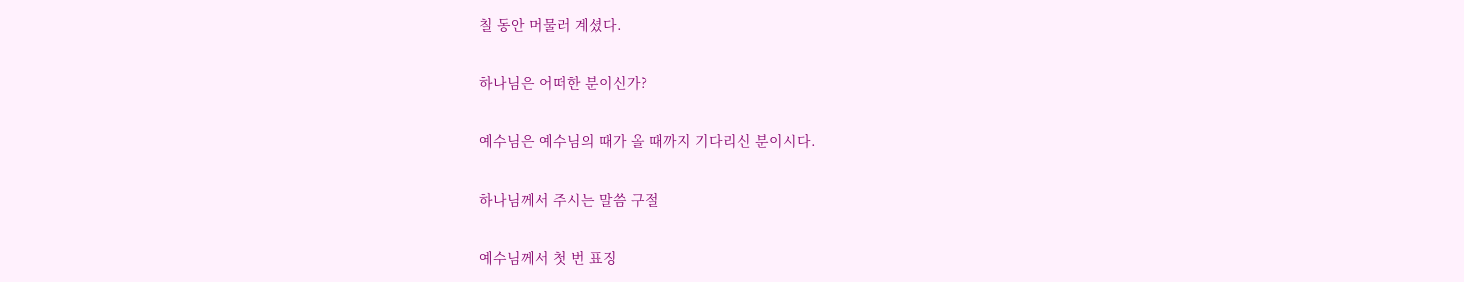칠 동안 머물러 계셨다.

하나님은 어떠한 분이신가?

예수님은 예수님의 때가 올 때까지 기다리신 분이시다.

하나님께서 주시는 말씀 구절

예수님께서 첫 번 표징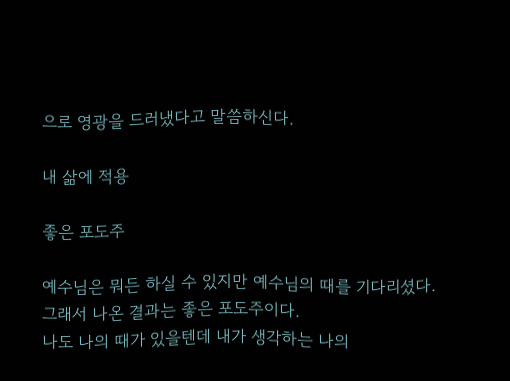으로 영광을 드러냈다고 말씀하신다.

내 삶에 적용

좋은 포도주

예수님은 뭐든 하실 수 있지만 예수님의 때를 기다리셨다.
그래서 나온 결과는 좋은 포도주이다.
나도 나의 때가 있을텐데 내가 생각하는 나의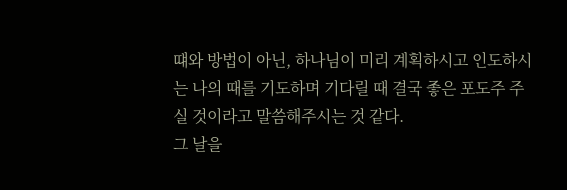떄와 방법이 아닌, 하나님이 미리 계획하시고 인도하시는 나의 때를 기도하며 기다릴 때 결국 좋은 포도주 주실 것이라고 말씀해주시는 것 같다.
그 날을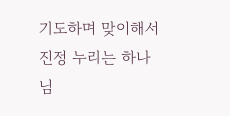기도하며 맞이해서 진정 누리는 하나님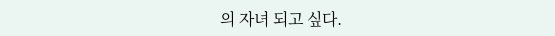의 자녀 되고 싶다.